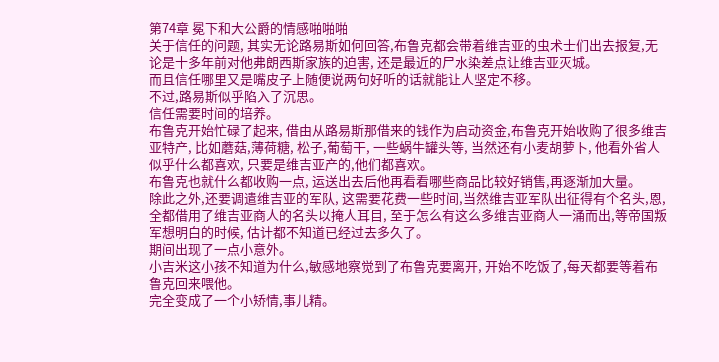第74章 冕下和大公爵的情感啪啪啪
关于信任的问题, 其实无论路易斯如何回答,布鲁克都会带着维吉亚的虫术士们出去报复,无论是十多年前对他弗朗西斯家族的迫害, 还是最近的尸水染差点让维吉亚灭城。
而且信任哪里又是嘴皮子上随便说两句好听的话就能让人坚定不移。
不过,路易斯似乎陷入了沉思。
信任需要时间的培养。
布鲁克开始忙碌了起来, 借由从路易斯那借来的钱作为启动资金,布鲁克开始收购了很多维吉亚特产, 比如蘑菇,薄荷糖, 松子,葡萄干, 一些蜗牛罐头等, 当然还有小麦胡萝卜, 他看外省人似乎什么都喜欢, 只要是维吉亚产的,他们都喜欢。
布鲁克也就什么都收购一点, 运送出去后他再看看哪些商品比较好销售,再逐渐加大量。
除此之外,还要调遣维吉亚的军队, 这需要花费一些时间,当然维吉亚军队出征得有个名头,恩,全都借用了维吉亚商人的名头以掩人耳目, 至于怎么有这么多维吉亚商人一涌而出,等帝国叛军想明白的时候, 估计都不知道已经过去多久了。
期间出现了一点小意外。
小吉米这小孩不知道为什么,敏感地察觉到了布鲁克要离开, 开始不吃饭了,每天都要等着布鲁克回来喂他。
完全变成了一个小矫情,事儿精。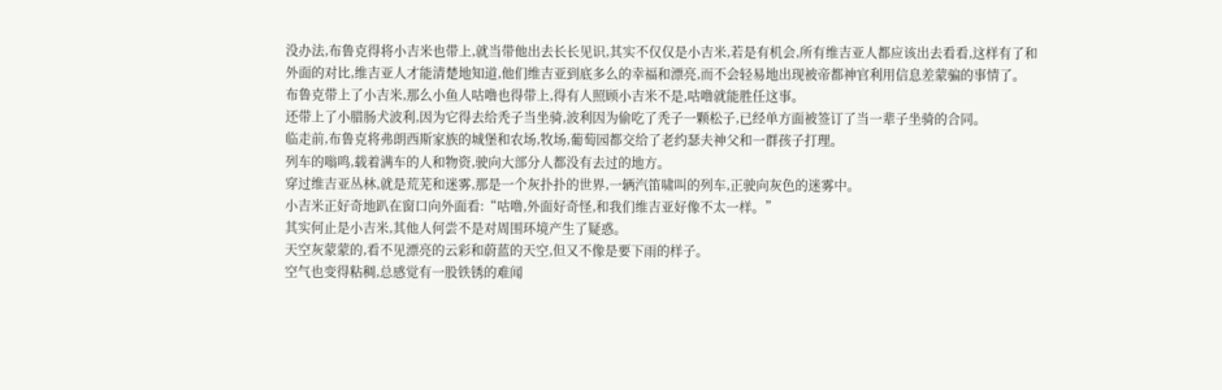没办法,布鲁克得将小吉米也带上,就当带他出去长长见识,其实不仅仅是小吉米,若是有机会,所有维吉亚人都应该出去看看,这样有了和外面的对比,维吉亚人才能清楚地知道,他们维吉亚到底多么的幸福和漂亮,而不会轻易地出现被帝都神官利用信息差蒙骗的事情了。
布鲁克带上了小吉米,那么小鱼人咕噜也得带上,得有人照顾小吉米不是,咕噜就能胜任这事。
还带上了小腊肠犬波利,因为它得去给秃子当坐骑,波利因为偷吃了秃子一颗松子,已经单方面被签订了当一辈子坐骑的合同。
临走前,布鲁克将弗朗西斯家族的城堡和农场,牧场,葡萄园都交给了老约瑟夫神父和一群孩子打理。
列车的嗡鸣,载着满车的人和物资,驶向大部分人都没有去过的地方。
穿过维吉亚丛林,就是荒芜和迷雾,那是一个灰扑扑的世界,一辆汽笛啸叫的列车,正驶向灰色的迷雾中。
小吉米正好奇地趴在窗口向外面看:“咕噜,外面好奇怪,和我们维吉亚好像不太一样。”
其实何止是小吉米,其他人何尝不是对周围环境产生了疑惑。
天空灰蒙蒙的,看不见漂亮的云彩和蔚蓝的天空,但又不像是要下雨的样子。
空气也变得粘稠,总感觉有一股铁锈的难闻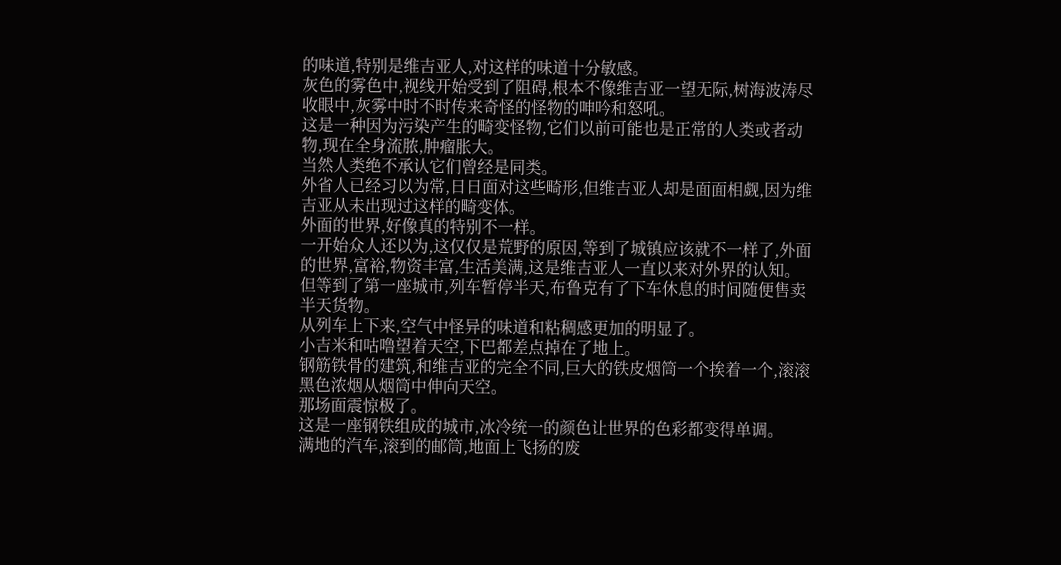的味道,特别是维吉亚人,对这样的味道十分敏感。
灰色的雾色中,视线开始受到了阻碍,根本不像维吉亚一望无际,树海波涛尽收眼中,灰雾中时不时传来奇怪的怪物的呻吟和怒吼。
这是一种因为污染产生的畸变怪物,它们以前可能也是正常的人类或者动物,现在全身流脓,肿瘤胀大。
当然人类绝不承认它们曾经是同类。
外省人已经习以为常,日日面对这些畸形,但维吉亚人却是面面相觑,因为维吉亚从未出现过这样的畸变体。
外面的世界,好像真的特别不一样。
一开始众人还以为,这仅仅是荒野的原因,等到了城镇应该就不一样了,外面的世界,富裕,物资丰富,生活美满,这是维吉亚人一直以来对外界的认知。
但等到了第一座城市,列车暂停半天,布鲁克有了下车休息的时间随便售卖半天货物。
从列车上下来,空气中怪异的味道和粘稠感更加的明显了。
小吉米和咕噜望着天空,下巴都差点掉在了地上。
钢筋铁骨的建筑,和维吉亚的完全不同,巨大的铁皮烟筒一个挨着一个,滚滚黑色浓烟从烟筒中伸向天空。
那场面震惊极了。
这是一座钢铁组成的城市,冰冷统一的颜色让世界的色彩都变得单调。
满地的汽车,滚到的邮筒,地面上飞扬的废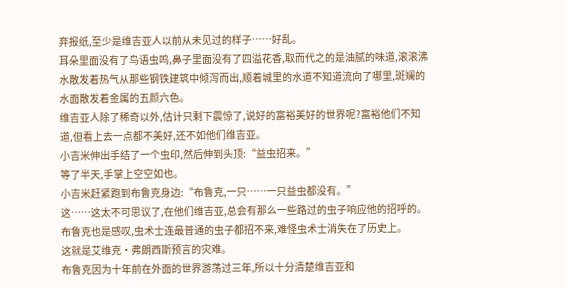弃报纸,至少是维吉亚人以前从未见过的样子……好乱。
耳朵里面没有了鸟语虫鸣,鼻子里面没有了四溢花香,取而代之的是油腻的味道,滚滚沸水散发着热气从那些钢铁建筑中倾泻而出,顺着城里的水道不知道流向了哪里,斑斓的水面散发着金属的五颜六色。
维吉亚人除了稀奇以外,估计只剩下震惊了,说好的富裕美好的世界呢?富裕他们不知道,但看上去一点都不美好,还不如他们维吉亚。
小吉米伸出手结了一个虫印,然后伸到头顶:“益虫招来。”
等了半天,手掌上空空如也。
小吉米赶紧跑到布鲁克身边:“布鲁克,一只……一只益虫都没有。”
这……这太不可思议了,在他们维吉亚,总会有那么一些路过的虫子响应他的招呼的。
布鲁克也是感叹,虫术士连最普通的虫子都招不来,难怪虫术士消失在了历史上。
这就是艾维克·弗朗西斯预言的灾难。
布鲁克因为十年前在外面的世界游荡过三年,所以十分清楚维吉亚和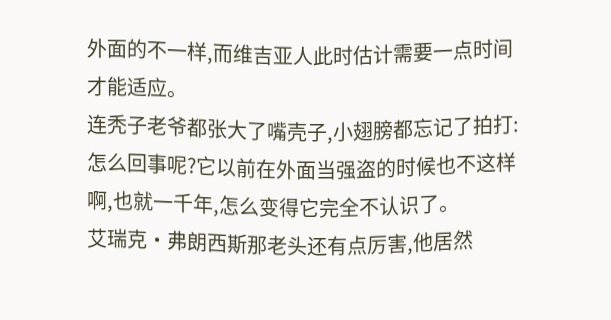外面的不一样,而维吉亚人此时估计需要一点时间才能适应。
连秃子老爷都张大了嘴壳子,小翅膀都忘记了拍打:怎么回事呢?它以前在外面当强盗的时候也不这样啊,也就一千年,怎么变得它完全不认识了。
艾瑞克·弗朗西斯那老头还有点厉害,他居然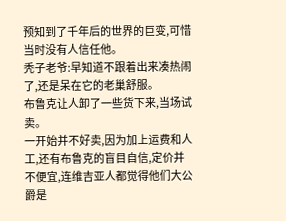预知到了千年后的世界的巨变,可惜当时没有人信任他。
秃子老爷:早知道不跟着出来凑热闹了,还是呆在它的老巢舒服。
布鲁克让人卸了一些货下来,当场试卖。
一开始并不好卖,因为加上运费和人工,还有布鲁克的盲目自信,定价并不便宜,连维吉亚人都觉得他们大公爵是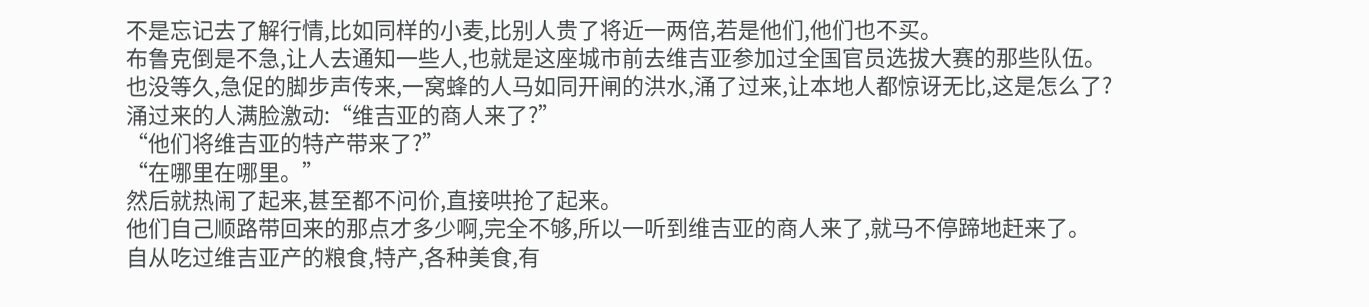不是忘记去了解行情,比如同样的小麦,比别人贵了将近一两倍,若是他们,他们也不买。
布鲁克倒是不急,让人去通知一些人,也就是这座城市前去维吉亚参加过全国官员选拔大赛的那些队伍。
也没等久,急促的脚步声传来,一窝蜂的人马如同开闸的洪水,涌了过来,让本地人都惊讶无比,这是怎么了?
涌过来的人满脸激动:“维吉亚的商人来了?”
“他们将维吉亚的特产带来了?”
“在哪里在哪里。”
然后就热闹了起来,甚至都不问价,直接哄抢了起来。
他们自己顺路带回来的那点才多少啊,完全不够,所以一听到维吉亚的商人来了,就马不停蹄地赶来了。
自从吃过维吉亚产的粮食,特产,各种美食,有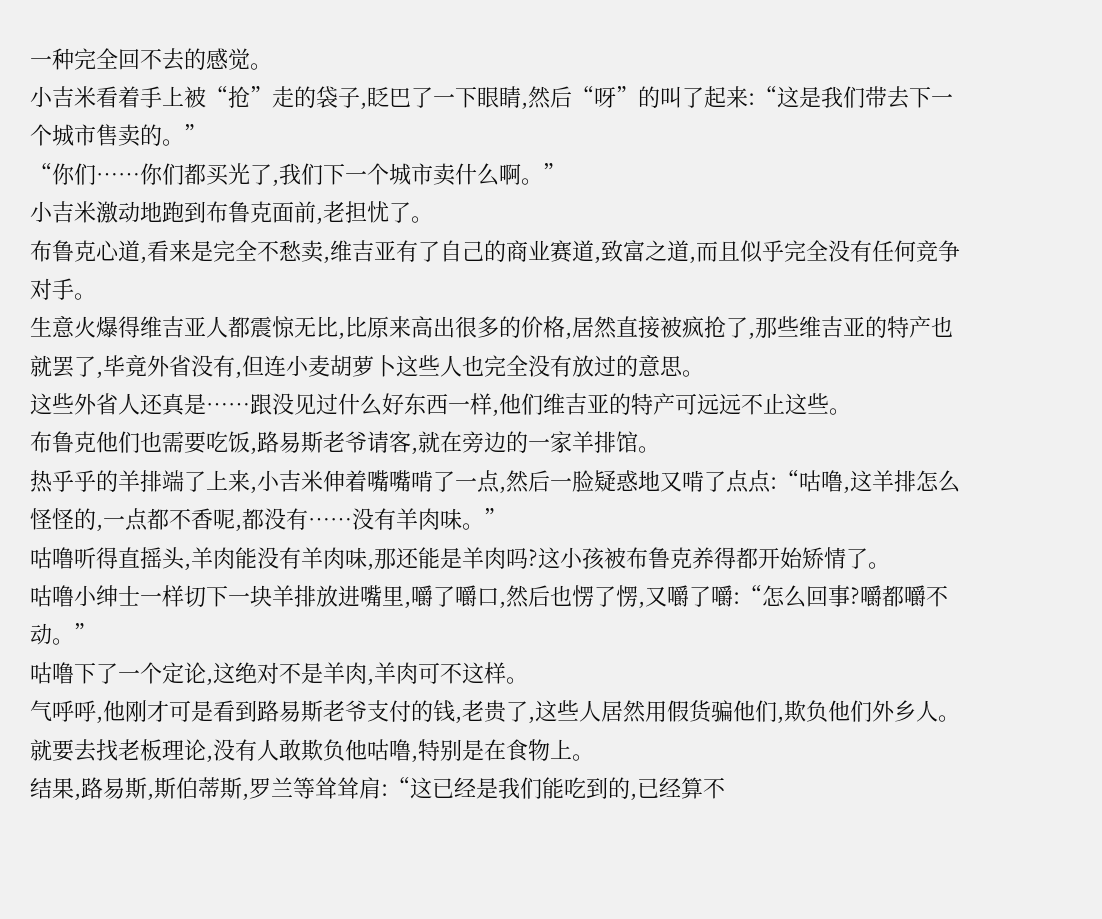一种完全回不去的感觉。
小吉米看着手上被“抢”走的袋子,眨巴了一下眼睛,然后“呀”的叫了起来:“这是我们带去下一个城市售卖的。”
“你们……你们都买光了,我们下一个城市卖什么啊。”
小吉米激动地跑到布鲁克面前,老担忧了。
布鲁克心道,看来是完全不愁卖,维吉亚有了自己的商业赛道,致富之道,而且似乎完全没有任何竞争对手。
生意火爆得维吉亚人都震惊无比,比原来高出很多的价格,居然直接被疯抢了,那些维吉亚的特产也就罢了,毕竟外省没有,但连小麦胡萝卜这些人也完全没有放过的意思。
这些外省人还真是……跟没见过什么好东西一样,他们维吉亚的特产可远远不止这些。
布鲁克他们也需要吃饭,路易斯老爷请客,就在旁边的一家羊排馆。
热乎乎的羊排端了上来,小吉米伸着嘴嘴啃了一点,然后一脸疑惑地又啃了点点:“咕噜,这羊排怎么怪怪的,一点都不香呢,都没有……没有羊肉味。”
咕噜听得直摇头,羊肉能没有羊肉味,那还能是羊肉吗?这小孩被布鲁克养得都开始矫情了。
咕噜小绅士一样切下一块羊排放进嘴里,嚼了嚼口,然后也愣了愣,又嚼了嚼:“怎么回事?嚼都嚼不动。”
咕噜下了一个定论,这绝对不是羊肉,羊肉可不这样。
气呼呼,他刚才可是看到路易斯老爷支付的钱,老贵了,这些人居然用假货骗他们,欺负他们外乡人。
就要去找老板理论,没有人敢欺负他咕噜,特别是在食物上。
结果,路易斯,斯伯蒂斯,罗兰等耸耸肩:“这已经是我们能吃到的,已经算不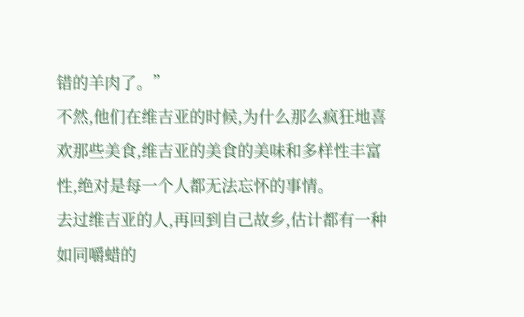错的羊肉了。”
不然,他们在维吉亚的时候,为什么那么疯狂地喜欢那些美食,维吉亚的美食的美味和多样性丰富性,绝对是每一个人都无法忘怀的事情。
去过维吉亚的人,再回到自己故乡,估计都有一种如同嚼蜡的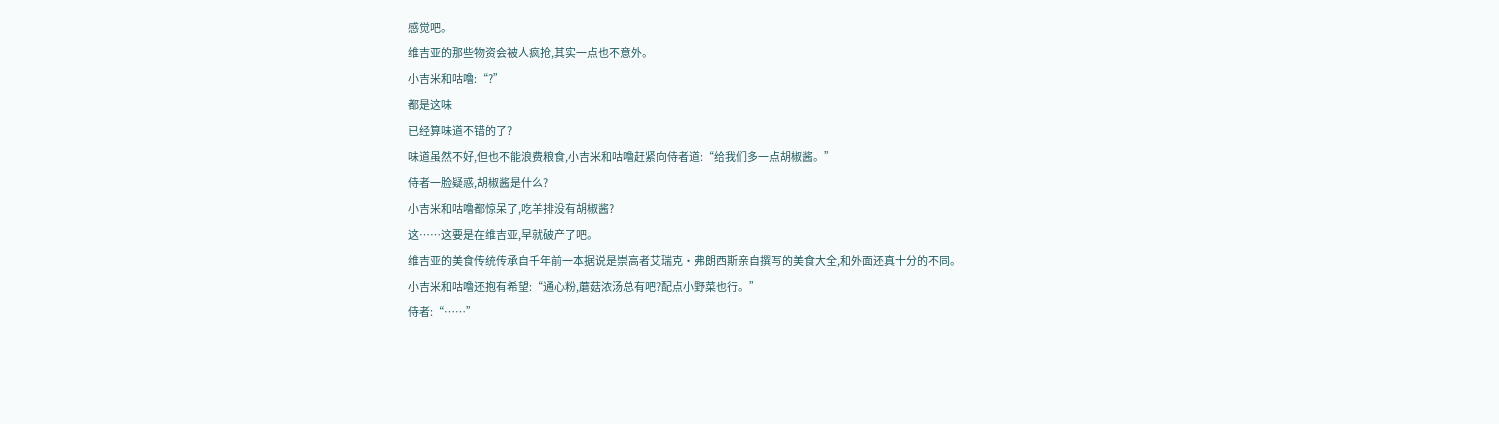感觉吧。
维吉亚的那些物资会被人疯抢,其实一点也不意外。
小吉米和咕噜:“?”
都是这味
已经算味道不错的了?
味道虽然不好,但也不能浪费粮食,小吉米和咕噜赶紧向侍者道:“给我们多一点胡椒酱。”
侍者一脸疑惑,胡椒酱是什么?
小吉米和咕噜都惊呆了,吃羊排没有胡椒酱?
这……这要是在维吉亚,早就破产了吧。
维吉亚的美食传统传承自千年前一本据说是崇高者艾瑞克·弗朗西斯亲自撰写的美食大全,和外面还真十分的不同。
小吉米和咕噜还抱有希望:“通心粉,蘑菇浓汤总有吧?配点小野菜也行。”
侍者:“……”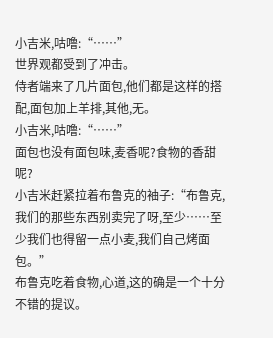小吉米,咕噜:“……”
世界观都受到了冲击。
侍者端来了几片面包,他们都是这样的搭配,面包加上羊排,其他,无。
小吉米,咕噜:“……”
面包也没有面包味,麦香呢?食物的香甜呢?
小吉米赶紧拉着布鲁克的袖子:“布鲁克,我们的那些东西别卖完了呀,至少……至少我们也得留一点小麦,我们自己烤面包。”
布鲁克吃着食物,心道,这的确是一个十分不错的提议。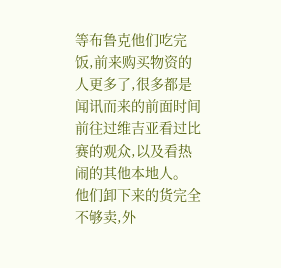等布鲁克他们吃完饭,前来购买物资的人更多了,很多都是闻讯而来的前面时间前往过维吉亚看过比赛的观众,以及看热闹的其他本地人。
他们卸下来的货完全不够卖,外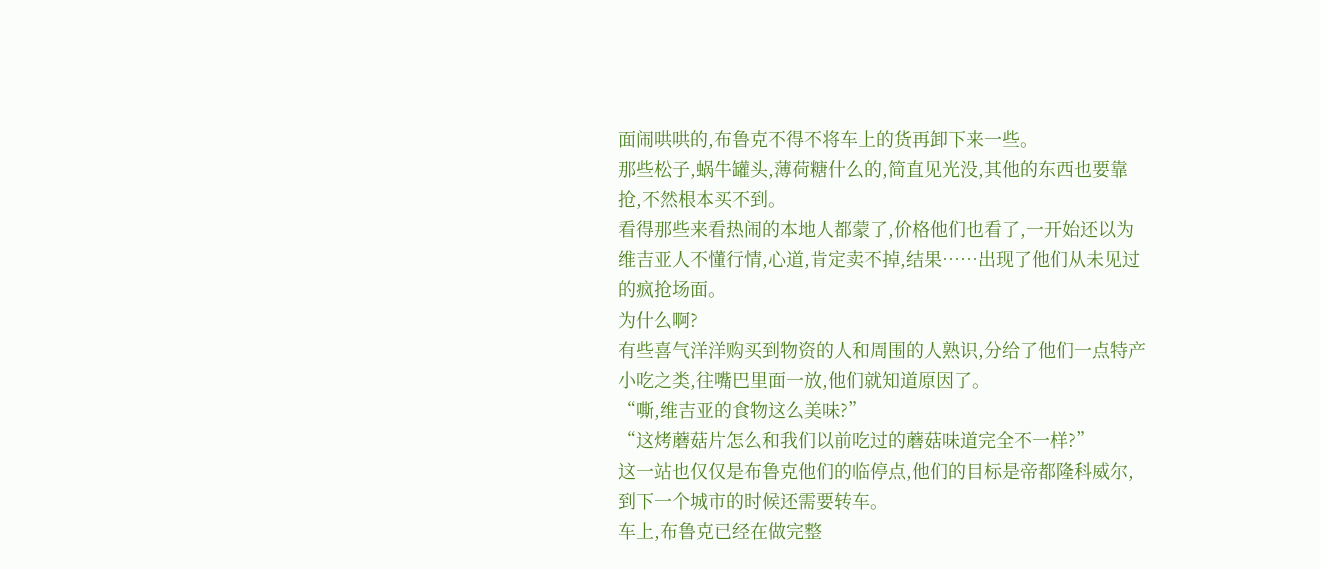面闹哄哄的,布鲁克不得不将车上的货再卸下来一些。
那些松子,蜗牛罐头,薄荷糖什么的,简直见光没,其他的东西也要靠抢,不然根本买不到。
看得那些来看热闹的本地人都蒙了,价格他们也看了,一开始还以为维吉亚人不懂行情,心道,肯定卖不掉,结果……出现了他们从未见过的疯抢场面。
为什么啊?
有些喜气洋洋购买到物资的人和周围的人熟识,分给了他们一点特产小吃之类,往嘴巴里面一放,他们就知道原因了。
“嘶,维吉亚的食物这么美味?”
“这烤蘑菇片怎么和我们以前吃过的蘑菇味道完全不一样?”
这一站也仅仅是布鲁克他们的临停点,他们的目标是帝都隆科威尔,到下一个城市的时候还需要转车。
车上,布鲁克已经在做完整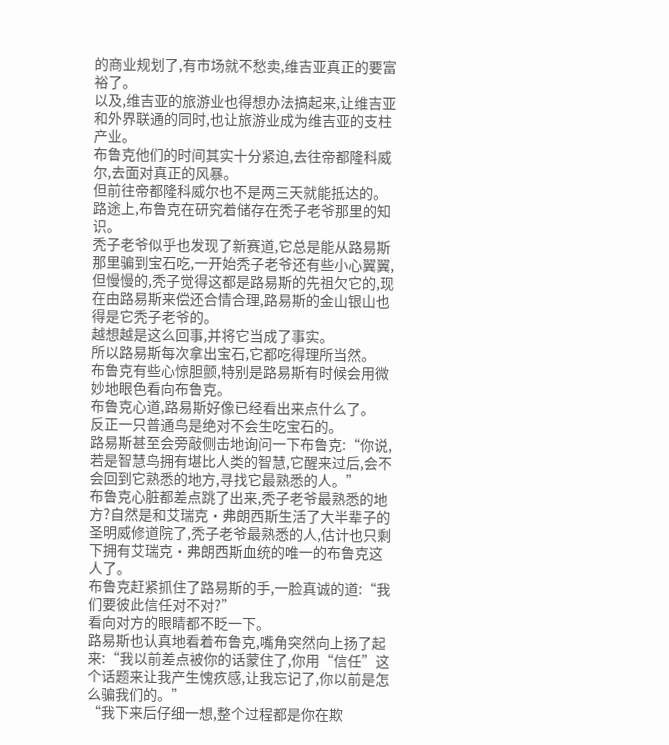的商业规划了,有市场就不愁卖,维吉亚真正的要富裕了。
以及,维吉亚的旅游业也得想办法搞起来,让维吉亚和外界联通的同时,也让旅游业成为维吉亚的支柱产业。
布鲁克他们的时间其实十分紧迫,去往帝都隆科威尔,去面对真正的风暴。
但前往帝都隆科威尔也不是两三天就能抵达的。
路途上,布鲁克在研究着储存在秃子老爷那里的知识。
秃子老爷似乎也发现了新赛道,它总是能从路易斯那里骗到宝石吃,一开始秃子老爷还有些小心翼翼,但慢慢的,秃子觉得这都是路易斯的先祖欠它的,现在由路易斯来偿还合情合理,路易斯的金山银山也得是它秃子老爷的。
越想越是这么回事,并将它当成了事实。
所以路易斯每次拿出宝石,它都吃得理所当然。
布鲁克有些心惊胆颤,特别是路易斯有时候会用微妙地眼色看向布鲁克。
布鲁克心道,路易斯好像已经看出来点什么了。
反正一只普通鸟是绝对不会生吃宝石的。
路易斯甚至会旁敲侧击地询问一下布鲁克:“你说,若是智慧鸟拥有堪比人类的智慧,它醒来过后,会不会回到它熟悉的地方,寻找它最熟悉的人。”
布鲁克心脏都差点跳了出来,秃子老爷最熟悉的地方?自然是和艾瑞克·弗朗西斯生活了大半辈子的圣明威修道院了,秃子老爷最熟悉的人,估计也只剩下拥有艾瑞克·弗朗西斯血统的唯一的布鲁克这人了。
布鲁克赶紧抓住了路易斯的手,一脸真诚的道:“我们要彼此信任对不对?”
看向对方的眼睛都不眨一下。
路易斯也认真地看着布鲁克,嘴角突然向上扬了起来:“我以前差点被你的话蒙住了,你用“信任”这个话题来让我产生愧疚感,让我忘记了,你以前是怎么骗我们的。”
“我下来后仔细一想,整个过程都是你在欺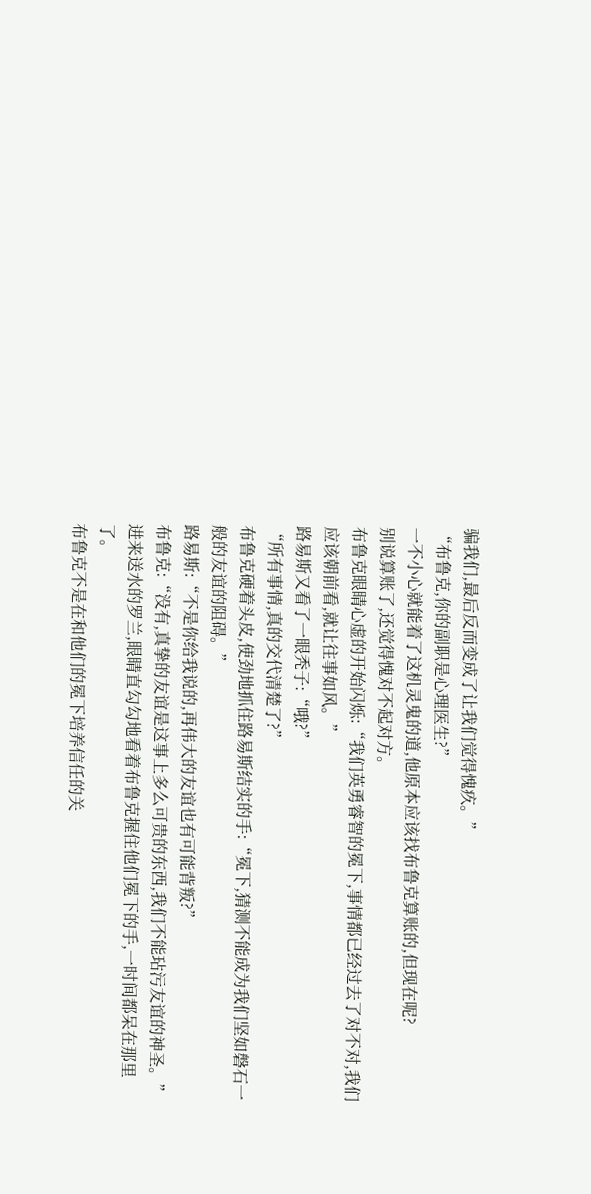骗我们,最后反而变成了让我们觉得愧疚。”
“布鲁克,你的副职是心理医生?”
一不小心就能着了这机灵鬼的道,他原本应该找布鲁克算账的,但现在呢?
别说算账了,还觉得愧对不起对方。
布鲁克眼睛心虚的开始闪烁:“我们英勇睿智的冕下,事情都已经过去了对不对,我们应该朝前看,就让往事如风。”
路易斯又看了一眼秃子:“哦?”
“所有事情,真的交代清楚了?”
布鲁克硬着头皮,使劲地抓住路易斯结实的手:“冕下,猜测不能成为我们坚如磐石一般的友谊的阻碍。”
路易斯:“不是你给我说的,再伟大的友谊也有可能背叛?”
布鲁克:“没有,真挚的友谊是这事上多么可贵的东西,我们不能玷污友谊的神圣。”
进来送水的罗兰,眼睛直勾勾地看着布鲁克握住他们冕下的手,一时间都呆在那里了。
布鲁克不是在和他们的冕下培养信任的关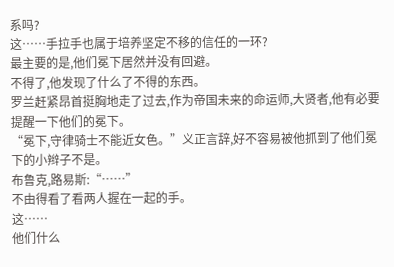系吗?
这……手拉手也属于培养坚定不移的信任的一环?
最主要的是,他们冕下居然并没有回避。
不得了,他发现了什么了不得的东西。
罗兰赶紧昂首挺胸地走了过去,作为帝国未来的命运师,大贤者,他有必要提醒一下他们的冕下。
“冕下,守律骑士不能近女色。”义正言辞,好不容易被他抓到了他们冕下的小辫子不是。
布鲁克,路易斯:“……”
不由得看了看两人握在一起的手。
这……
他们什么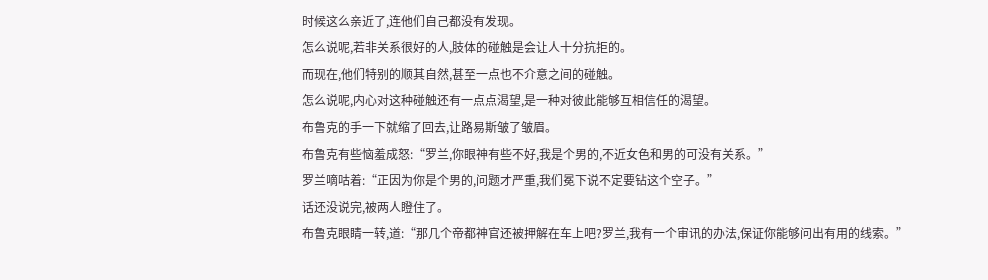时候这么亲近了,连他们自己都没有发现。
怎么说呢,若非关系很好的人,肢体的碰触是会让人十分抗拒的。
而现在,他们特别的顺其自然,甚至一点也不介意之间的碰触。
怎么说呢,内心对这种碰触还有一点点渴望,是一种对彼此能够互相信任的渴望。
布鲁克的手一下就缩了回去,让路易斯皱了皱眉。
布鲁克有些恼羞成怒:“罗兰,你眼神有些不好,我是个男的,不近女色和男的可没有关系。”
罗兰嘀咕着:“正因为你是个男的,问题才严重,我们冕下说不定要钻这个空子。”
话还没说完,被两人瞪住了。
布鲁克眼睛一转,道:“那几个帝都神官还被押解在车上吧?罗兰,我有一个审讯的办法,保证你能够问出有用的线索。”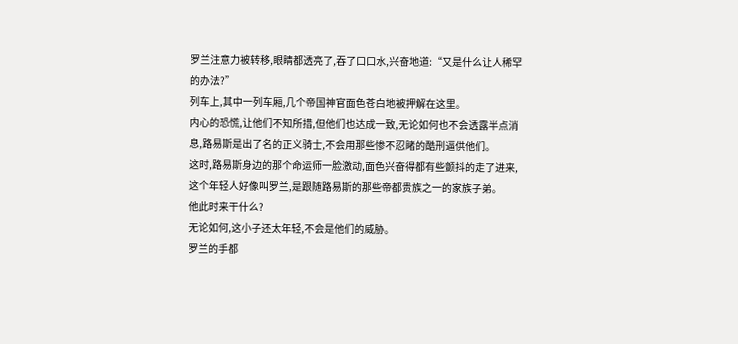罗兰注意力被转移,眼睛都透亮了,吞了口口水,兴奋地道:“又是什么让人稀罕的办法?”
列车上,其中一列车厢,几个帝国神官面色苍白地被押解在这里。
内心的恐慌,让他们不知所措,但他们也达成一致,无论如何也不会透露半点消息,路易斯是出了名的正义骑士,不会用那些惨不忍睹的酷刑逼供他们。
这时,路易斯身边的那个命运师一脸激动,面色兴奋得都有些颤抖的走了进来,这个年轻人好像叫罗兰,是跟随路易斯的那些帝都贵族之一的家族子弟。
他此时来干什么?
无论如何,这小子还太年轻,不会是他们的威胁。
罗兰的手都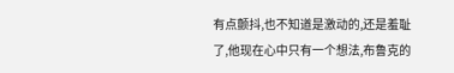有点颤抖,也不知道是激动的,还是羞耻了,他现在心中只有一个想法,布鲁克的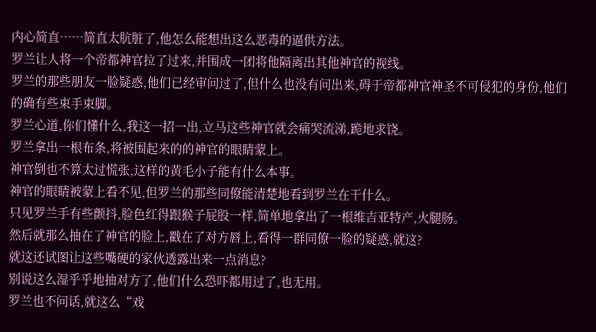内心简直……简直太肮脏了,他怎么能想出这么恶毒的逼供方法。
罗兰让人将一个帝都神官拉了过来,并围成一团将他隔离出其他神官的视线。
罗兰的那些朋友一脸疑惑,他们已经审问过了,但什么也没有问出来,碍于帝都神官神圣不可侵犯的身份,他们的确有些束手束脚。
罗兰心道,你们懂什么,我这一招一出,立马这些神官就会痛哭流涕,跪地求饶。
罗兰拿出一根布条,将被围起来的的神官的眼睛蒙上。
神官倒也不算太过慌张,这样的黄毛小子能有什么本事。
神官的眼睛被蒙上看不见,但罗兰的那些同僚能清楚地看到罗兰在干什么。
只见罗兰手有些颤抖,脸色红得跟猴子屁股一样,简单地拿出了一根维吉亚特产,火腿肠。
然后就那么抽在了神官的脸上,戳在了对方唇上,看得一群同僚一脸的疑惑,就这?
就这还试图让这些嘴硬的家伙透露出来一点消息?
别说这么湿乎乎地抽对方了,他们什么恐吓都用过了,也无用。
罗兰也不问话,就这么“戏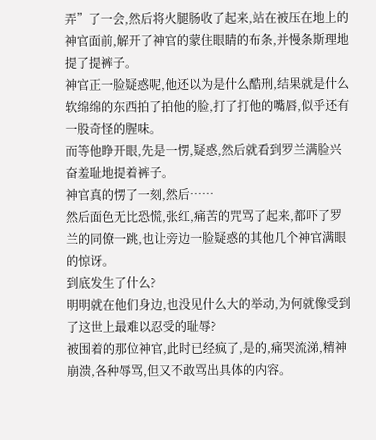弄”了一会,然后将火腿肠收了起来,站在被压在地上的神官面前,解开了神官的蒙住眼睛的布条,并慢条斯理地提了提裤子。
神官正一脸疑惑呢,他还以为是什么酷刑,结果就是什么软绵绵的东西拍了拍他的脸,打了打他的嘴唇,似乎还有一股奇怪的腥味。
而等他睁开眼,先是一愣,疑惑,然后就看到罗兰满脸兴奋羞耻地提着裤子。
神官真的愣了一刻,然后……
然后面色无比恐慌,张红,痛苦的咒骂了起来,都吓了罗兰的同僚一跳,也让旁边一脸疑惑的其他几个神官满眼的惊讶。
到底发生了什么?
明明就在他们身边,也没见什么大的举动,为何就像受到了这世上最难以忍受的耻辱?
被围着的那位神官,此时已经疯了,是的,痛哭流涕,精神崩溃,各种辱骂,但又不敢骂出具体的内容。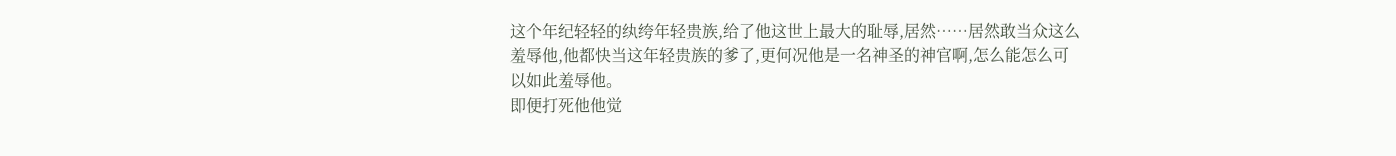这个年纪轻轻的纨绔年轻贵族,给了他这世上最大的耻辱,居然……居然敢当众这么羞辱他,他都快当这年轻贵族的爹了,更何况他是一名神圣的神官啊,怎么能怎么可以如此羞辱他。
即便打死他他觉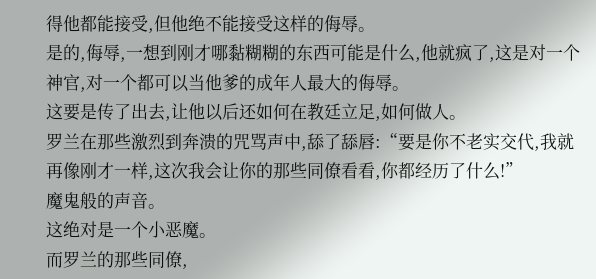得他都能接受,但他绝不能接受这样的侮辱。
是的,侮辱,一想到刚才哪黏糊糊的东西可能是什么,他就疯了,这是对一个神官,对一个都可以当他爹的成年人最大的侮辱。
这要是传了出去,让他以后还如何在教廷立足,如何做人。
罗兰在那些激烈到奔溃的咒骂声中,舔了舔唇:“要是你不老实交代,我就再像刚才一样,这次我会让你的那些同僚看看,你都经历了什么!”
魔鬼般的声音。
这绝对是一个小恶魔。
而罗兰的那些同僚,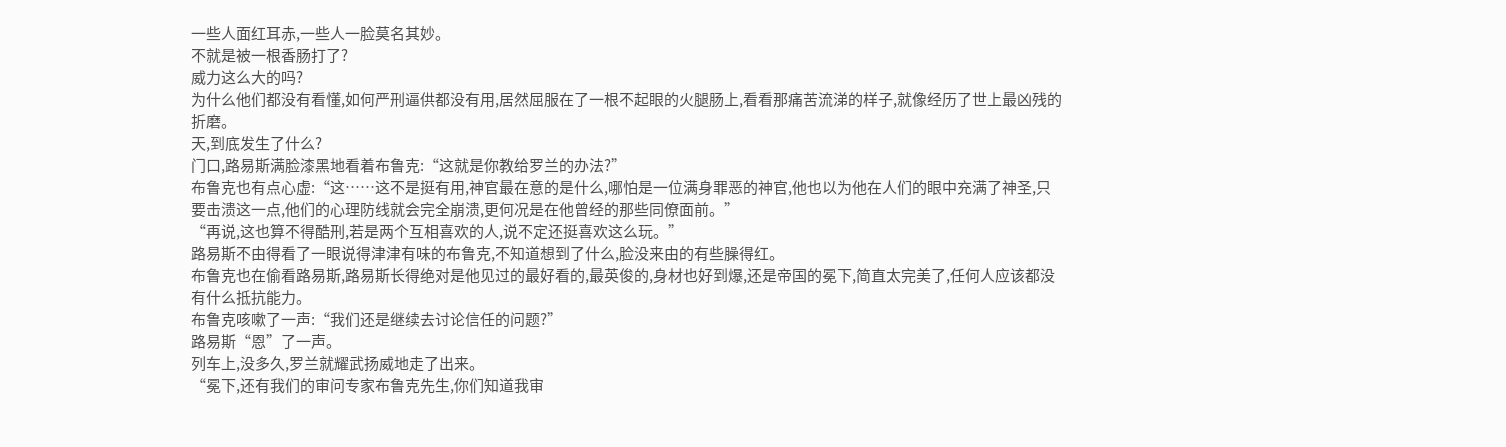一些人面红耳赤,一些人一脸莫名其妙。
不就是被一根香肠打了?
威力这么大的吗?
为什么他们都没有看懂,如何严刑逼供都没有用,居然屈服在了一根不起眼的火腿肠上,看看那痛苦流涕的样子,就像经历了世上最凶残的折磨。
天,到底发生了什么?
门口,路易斯满脸漆黑地看着布鲁克:“这就是你教给罗兰的办法?”
布鲁克也有点心虚:“这……这不是挺有用,神官最在意的是什么,哪怕是一位满身罪恶的神官,他也以为他在人们的眼中充满了神圣,只要击溃这一点,他们的心理防线就会完全崩溃,更何况是在他曾经的那些同僚面前。”
“再说,这也算不得酷刑,若是两个互相喜欢的人,说不定还挺喜欢这么玩。”
路易斯不由得看了一眼说得津津有味的布鲁克,不知道想到了什么,脸没来由的有些臊得红。
布鲁克也在偷看路易斯,路易斯长得绝对是他见过的最好看的,最英俊的,身材也好到爆,还是帝国的冕下,简直太完美了,任何人应该都没有什么抵抗能力。
布鲁克咳嗽了一声:“我们还是继续去讨论信任的问题?”
路易斯“恩”了一声。
列车上,没多久,罗兰就耀武扬威地走了出来。
“冕下,还有我们的审问专家布鲁克先生,你们知道我审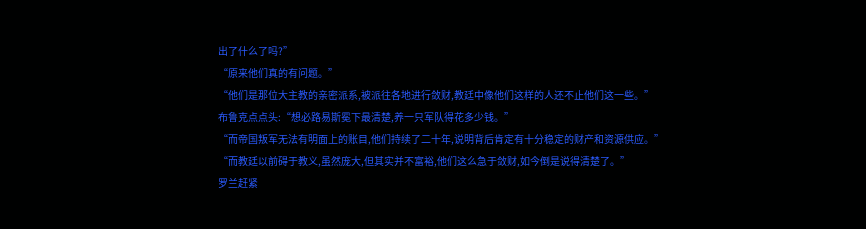出了什么了吗?”
“原来他们真的有问题。”
“他们是那位大主教的亲密派系,被派往各地进行敛财,教廷中像他们这样的人还不止他们这一些。”
布鲁克点点头:“想必路易斯冕下最清楚,养一只军队得花多少钱。”
“而帝国叛军无法有明面上的账目,他们持续了二十年,说明背后肯定有十分稳定的财产和资源供应。”
“而教廷以前碍于教义,虽然庞大,但其实并不富裕,他们这么急于敛财,如今倒是说得清楚了。”
罗兰赶紧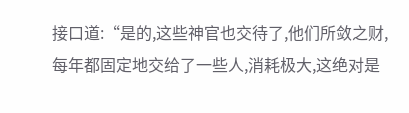接口道:“是的,这些神官也交待了,他们所敛之财,每年都固定地交给了一些人,消耗极大,这绝对是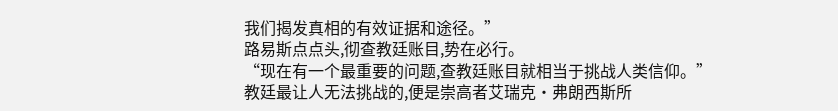我们揭发真相的有效证据和途径。”
路易斯点点头,彻查教廷账目,势在必行。
“现在有一个最重要的问题,查教廷账目就相当于挑战人类信仰。”
教廷最让人无法挑战的,便是崇高者艾瑞克·弗朗西斯所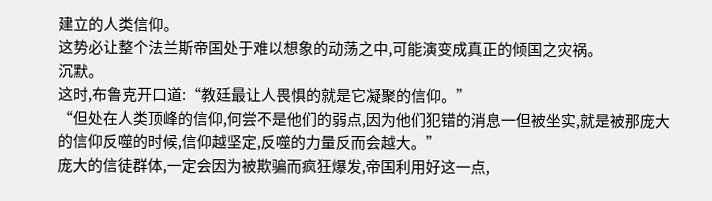建立的人类信仰。
这势必让整个法兰斯帝国处于难以想象的动荡之中,可能演变成真正的倾国之灾祸。
沉默。
这时,布鲁克开口道:“教廷最让人畏惧的就是它凝聚的信仰。”
“但处在人类顶峰的信仰,何尝不是他们的弱点,因为他们犯错的消息一但被坐实,就是被那庞大的信仰反噬的时候,信仰越坚定,反噬的力量反而会越大。”
庞大的信徒群体,一定会因为被欺骗而疯狂爆发,帝国利用好这一点,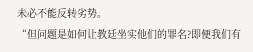未必不能反转劣势。
“但问题是如何让教廷坐实他们的罪名?即便我们有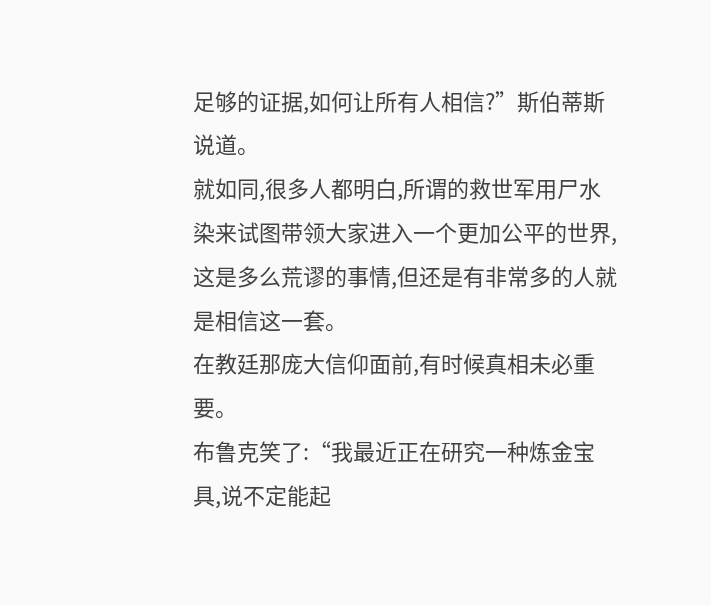足够的证据,如何让所有人相信?”斯伯蒂斯说道。
就如同,很多人都明白,所谓的救世军用尸水染来试图带领大家进入一个更加公平的世界,这是多么荒谬的事情,但还是有非常多的人就是相信这一套。
在教廷那庞大信仰面前,有时候真相未必重要。
布鲁克笑了:“我最近正在研究一种炼金宝具,说不定能起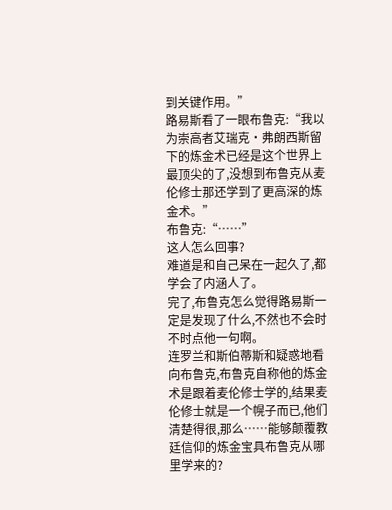到关键作用。”
路易斯看了一眼布鲁克:“我以为崇高者艾瑞克·弗朗西斯留下的炼金术已经是这个世界上最顶尖的了,没想到布鲁克从麦伦修士那还学到了更高深的炼金术。”
布鲁克:“……”
这人怎么回事?
难道是和自己呆在一起久了,都学会了内涵人了。
完了,布鲁克怎么觉得路易斯一定是发现了什么,不然也不会时不时点他一句啊。
连罗兰和斯伯蒂斯和疑惑地看向布鲁克,布鲁克自称他的炼金术是跟着麦伦修士学的,结果麦伦修士就是一个幌子而已,他们清楚得很,那么……能够颠覆教廷信仰的炼金宝具布鲁克从哪里学来的?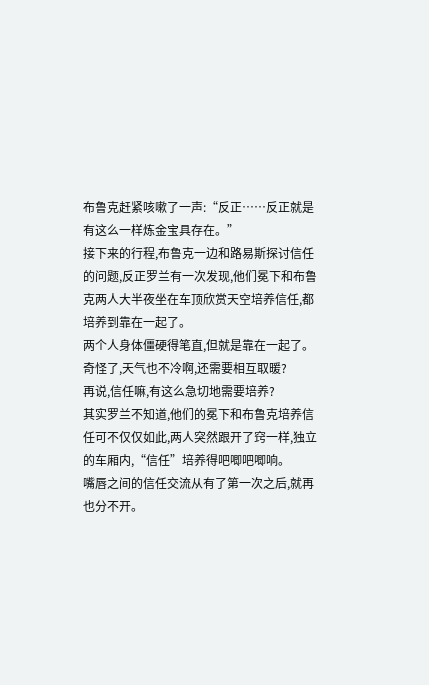布鲁克赶紧咳嗽了一声:“反正……反正就是有这么一样炼金宝具存在。”
接下来的行程,布鲁克一边和路易斯探讨信任的问题,反正罗兰有一次发现,他们冕下和布鲁克两人大半夜坐在车顶欣赏天空培养信任,都培养到靠在一起了。
两个人身体僵硬得笔直,但就是靠在一起了。
奇怪了,天气也不冷啊,还需要相互取暖?
再说,信任嘛,有这么急切地需要培养?
其实罗兰不知道,他们的冕下和布鲁克培养信任可不仅仅如此,两人突然跟开了窍一样,独立的车厢内,“信任”培养得吧唧吧唧响。
嘴唇之间的信任交流从有了第一次之后,就再也分不开。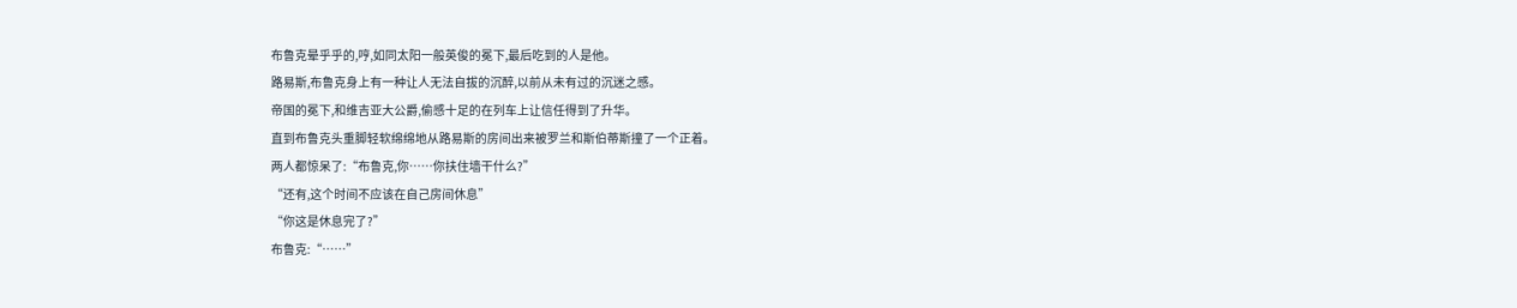布鲁克晕乎乎的,哼,如同太阳一般英俊的冕下,最后吃到的人是他。
路易斯,布鲁克身上有一种让人无法自拔的沉醉,以前从未有过的沉迷之感。
帝国的冕下,和维吉亚大公爵,偷感十足的在列车上让信任得到了升华。
直到布鲁克头重脚轻软绵绵地从路易斯的房间出来被罗兰和斯伯蒂斯撞了一个正着。
两人都惊呆了:“布鲁克,你……你扶住墙干什么?”
“还有,这个时间不应该在自己房间休息”
“你这是休息完了?”
布鲁克:“……”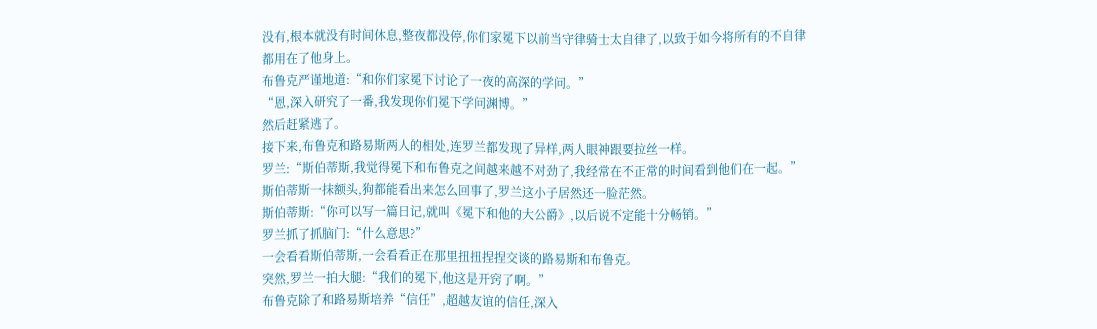没有,根本就没有时间休息,整夜都没停,你们家冕下以前当守律骑士太自律了,以致于如今将所有的不自律都用在了他身上。
布鲁克严谨地道:“和你们家冕下讨论了一夜的高深的学问。”
“恩,深入研究了一番,我发现你们冕下学问渊博。”
然后赶紧逃了。
接下来,布鲁克和路易斯两人的相处,连罗兰都发现了异样,两人眼神跟要拉丝一样。
罗兰:“斯伯蒂斯,我觉得冕下和布鲁克之间越来越不对劲了,我经常在不正常的时间看到他们在一起。”
斯伯蒂斯一抹额头,狗都能看出来怎么回事了,罗兰这小子居然还一脸茫然。
斯伯蒂斯:“你可以写一篇日记,就叫《冕下和他的大公爵》,以后说不定能十分畅销。”
罗兰抓了抓脑门:“什么意思?”
一会看看斯伯蒂斯,一会看看正在那里扭扭捏捏交谈的路易斯和布鲁克。
突然,罗兰一拍大腿:“我们的冕下,他这是开窍了啊。”
布鲁克除了和路易斯培养“信任”,超越友谊的信任,深入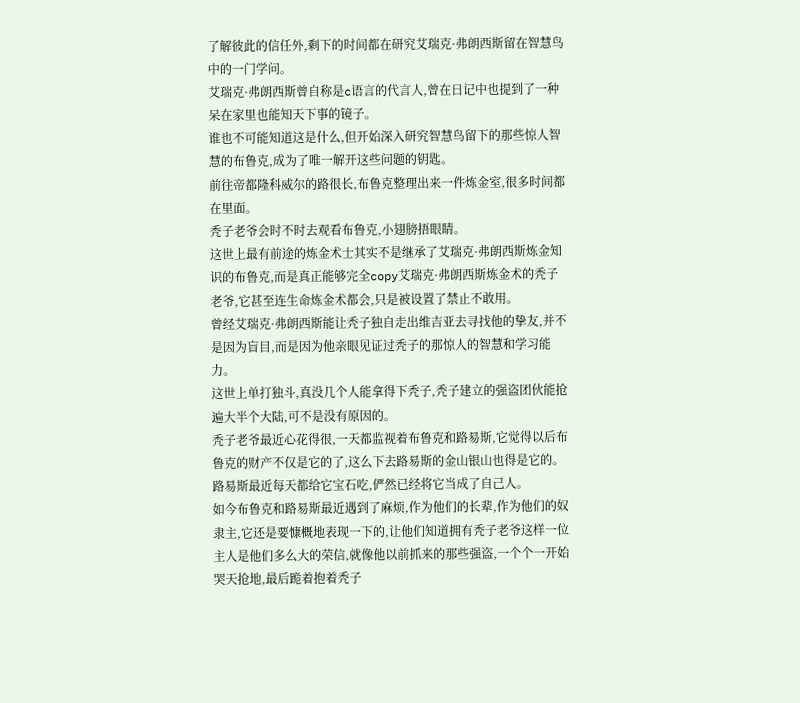了解彼此的信任外,剩下的时间都在研究艾瑞克·弗朗西斯留在智慧鸟中的一门学问。
艾瑞克·弗朗西斯曾自称是c语言的代言人,曾在日记中也提到了一种呆在家里也能知天下事的镜子。
谁也不可能知道这是什么,但开始深入研究智慧鸟留下的那些惊人智慧的布鲁克,成为了唯一解开这些问题的钥匙。
前往帝都隆科威尔的路很长,布鲁克整理出来一件炼金室,很多时间都在里面。
秃子老爷会时不时去观看布鲁克,小翅膀捂眼睛。
这世上最有前途的炼金术士其实不是继承了艾瑞克·弗朗西斯炼金知识的布鲁克,而是真正能够完全copy艾瑞克·弗朗西斯炼金术的秃子老爷,它甚至连生命炼金术都会,只是被设置了禁止不敢用。
曾经艾瑞克·弗朗西斯能让秃子独自走出维吉亚去寻找他的挚友,并不是因为盲目,而是因为他亲眼见证过秃子的那惊人的智慧和学习能力。
这世上单打独斗,真没几个人能拿得下秃子,秃子建立的强盗团伙能抢遍大半个大陆,可不是没有原因的。
秃子老爷最近心花得很,一天都监视着布鲁克和路易斯,它觉得以后布鲁克的财产不仅是它的了,这么下去路易斯的金山银山也得是它的。
路易斯最近每天都给它宝石吃,俨然已经将它当成了自己人。
如今布鲁克和路易斯最近遇到了麻烦,作为他们的长辈,作为他们的奴隶主,它还是要慷概地表现一下的,让他们知道拥有秃子老爷这样一位主人是他们多么大的荣信,就像他以前抓来的那些强盗,一个个一开始哭天抢地,最后跪着抱着秃子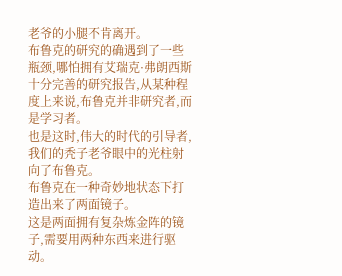老爷的小腿不肯离开。
布鲁克的研究的确遇到了一些瓶颈,哪怕拥有艾瑞克·弗朗西斯十分完善的研究报告,从某种程度上来说,布鲁克并非研究者,而是学习者。
也是这时,伟大的时代的引导者,我们的秃子老爷眼中的光柱射向了布鲁克。
布鲁克在一种奇妙地状态下打造出来了两面镜子。
这是两面拥有复杂炼金阵的镜子,需要用两种东西来进行驱动。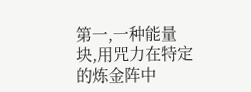第一,一种能量块,用咒力在特定的炼金阵中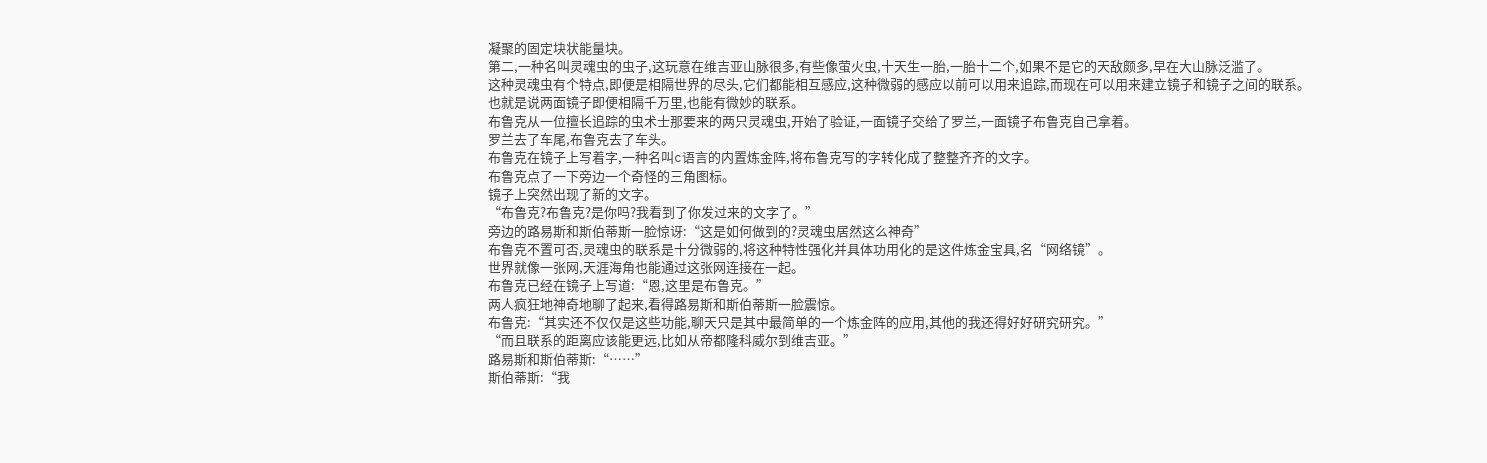凝聚的固定块状能量块。
第二,一种名叫灵魂虫的虫子,这玩意在维吉亚山脉很多,有些像萤火虫,十天生一胎,一胎十二个,如果不是它的天敌颇多,早在大山脉泛滥了。
这种灵魂虫有个特点,即便是相隔世界的尽头,它们都能相互感应,这种微弱的感应以前可以用来追踪,而现在可以用来建立镜子和镜子之间的联系。
也就是说两面镜子即便相隔千万里,也能有微妙的联系。
布鲁克从一位擅长追踪的虫术士那要来的两只灵魂虫,开始了验证,一面镜子交给了罗兰,一面镜子布鲁克自己拿着。
罗兰去了车尾,布鲁克去了车头。
布鲁克在镜子上写着字,一种名叫c语言的内置炼金阵,将布鲁克写的字转化成了整整齐齐的文字。
布鲁克点了一下旁边一个奇怪的三角图标。
镜子上突然出现了新的文字。
“布鲁克?布鲁克?是你吗?我看到了你发过来的文字了。”
旁边的路易斯和斯伯蒂斯一脸惊讶:“这是如何做到的?灵魂虫居然这么神奇”
布鲁克不置可否,灵魂虫的联系是十分微弱的,将这种特性强化并具体功用化的是这件炼金宝具,名“网络镜”。
世界就像一张网,天涯海角也能通过这张网连接在一起。
布鲁克已经在镜子上写道:“恩,这里是布鲁克。”
两人疯狂地神奇地聊了起来,看得路易斯和斯伯蒂斯一脸震惊。
布鲁克:“其实还不仅仅是这些功能,聊天只是其中最简单的一个炼金阵的应用,其他的我还得好好研究研究。”
“而且联系的距离应该能更远,比如从帝都隆科威尔到维吉亚。”
路易斯和斯伯蒂斯:“……”
斯伯蒂斯:“我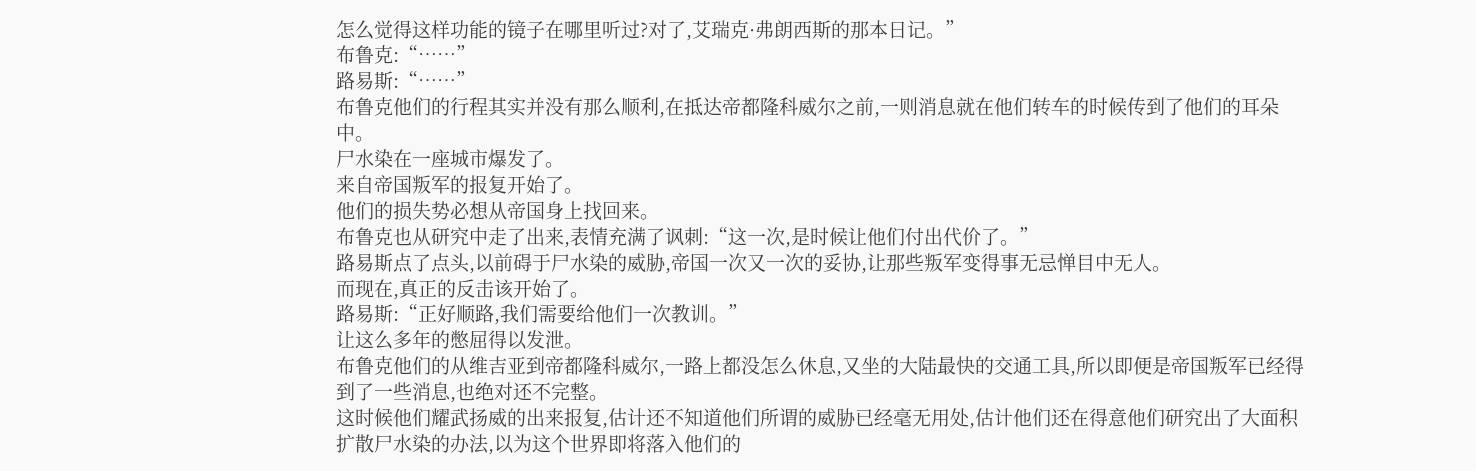怎么觉得这样功能的镜子在哪里听过?对了,艾瑞克·弗朗西斯的那本日记。”
布鲁克:“……”
路易斯:“……”
布鲁克他们的行程其实并没有那么顺利,在抵达帝都隆科威尔之前,一则消息就在他们转车的时候传到了他们的耳朵中。
尸水染在一座城市爆发了。
来自帝国叛军的报复开始了。
他们的损失势必想从帝国身上找回来。
布鲁克也从研究中走了出来,表情充满了讽刺:“这一次,是时候让他们付出代价了。”
路易斯点了点头,以前碍于尸水染的威胁,帝国一次又一次的妥协,让那些叛军变得事无忌惮目中无人。
而现在,真正的反击该开始了。
路易斯:“正好顺路,我们需要给他们一次教训。”
让这么多年的憋屈得以发泄。
布鲁克他们的从维吉亚到帝都隆科威尔,一路上都没怎么休息,又坐的大陆最快的交通工具,所以即便是帝国叛军已经得到了一些消息,也绝对还不完整。
这时候他们耀武扬威的出来报复,估计还不知道他们所谓的威胁已经毫无用处,估计他们还在得意他们研究出了大面积扩散尸水染的办法,以为这个世界即将落入他们的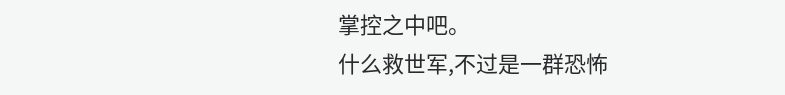掌控之中吧。
什么救世军,不过是一群恐怖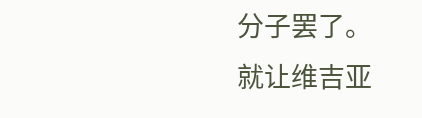分子罢了。
就让维吉亚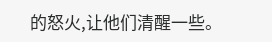的怒火,让他们清醒一些。